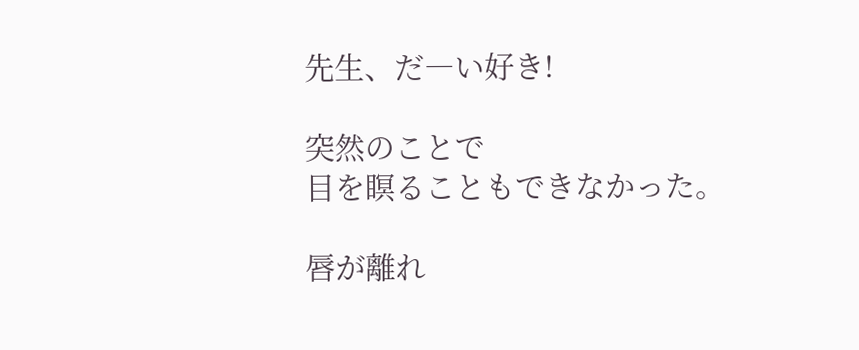先生、だ―い好き!

突然のことで
目を瞑ることもできなかった。

唇が離れ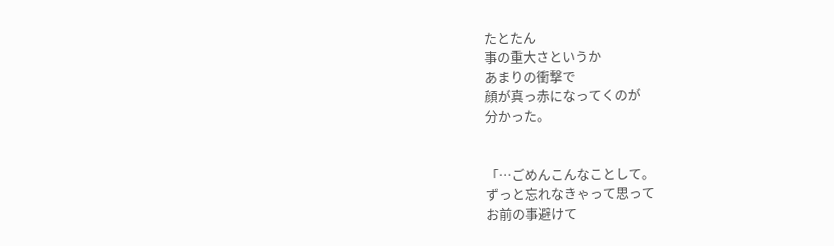たとたん
事の重大さというか
あまりの衝撃で
顔が真っ赤になってくのが
分かった。


「…ごめんこんなことして。
ずっと忘れなきゃって思って
お前の事避けて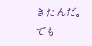きたんだ。
でも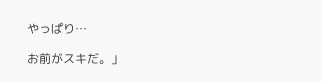やっぱり…

お前がスキだ。」